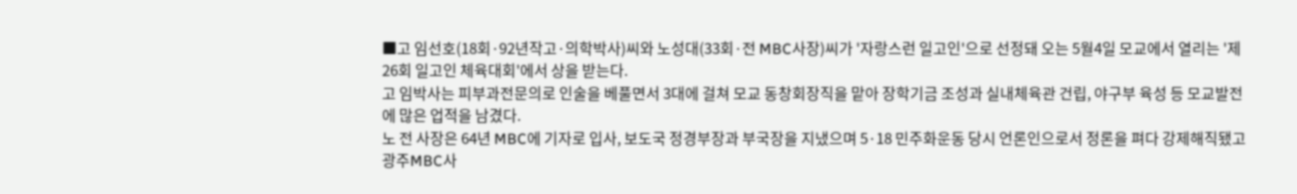■고 임선호(18회·92년작고·의학박사)씨와 노성대(33회·전 MBC사장)씨가 '자랑스런 일고인'으로 선정돼 오는 5월4일 모교에서 열리는 '제26회 일고인 체육대회'에서 상을 받는다.
고 임박사는 피부과전문의로 인술을 베풀면서 3대에 걸쳐 모교 동창회장직을 맡아 장학기금 조성과 실내체육관 건립, 야구부 육성 등 모교발전에 많은 업적을 남겼다.
노 전 사장은 64년 MBC에 기자로 입사, 보도국 정경부장과 부국장을 지냈으며 5·18 민주화운동 당시 언론인으로서 정론을 펴다 강제해직됐고 광주MBC사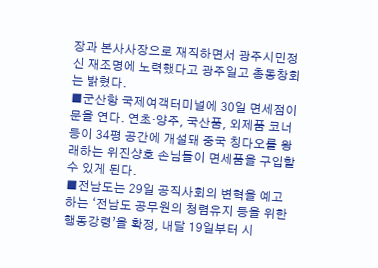장과 본사사장으로 재직하면서 광주시민정신 재조명에 노력했다고 광주일고 총동창회는 밝혔다.
■군산항 국제여객터미널에 30일 면세점이 문을 연다. 연초·양주, 국산품, 외제품 코너 등이 34평 공간에 개설돼 중국 칭다오를 왕래하는 위진샹호 손님들이 면세품을 구입할 수 있게 된다.
■전남도는 29일 공직사회의 변혁을 예고하는 ‘전남도 공무원의 청렴유지 등을 위한 행동강령’을 확정, 내달 19일부터 시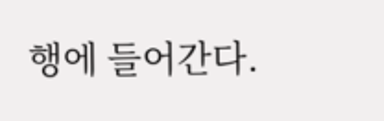행에 들어간다.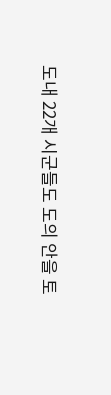도내 22개 시군들도 도의 안을 토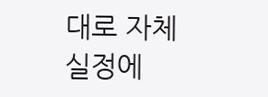대로 자체실정에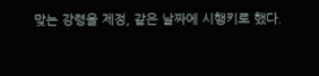맞는 강령을 제정, 같은 날짜에 시행키로 했다.